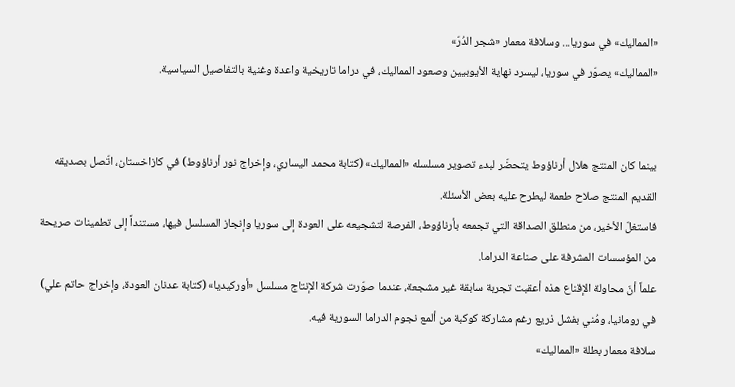«المماليك» في سوريا... وسلافة معمار «شجر الدُرّ»
«المماليك» يصوّر في سوريا، ليسرد نهاية الأيوبيين وصعود المماليك، في دراما تاريخية واعدة وغنية بالتفاصيل السياسية.


بينما كان المنتج هلال أرناؤوط يتحضّر لبدء تصوير مسلسله «المماليك» (كتابة محمد اليساري، وإخراج نور أرناؤوط) في كازاخستان، اتّصل بصديقه القديم المنتج صلاح طعمة ليطرح عليه بعض الأسئلة.
فاستغلّ الأخير، من منطلق الصداقة التي تجمعه بأرناؤوط، الفرصة لتشجيعه على العودة إلى سوريا وإنجاز المسلسل فيها، مستنداً إلى تطمينات صريحة من المؤسسات المشرفة على صناعة الدراما.
علماً أنّ محاولة الإقناع هذه أعقبت تجربة سابقة غير مشجعة، عندما صوّرت شركة الإنتاج مسلسل «أوركيديا» (كتابة عدنان العودة، وإخراج حاتم علي) في رومانيا، ومُني بفشل ذريع رغم مشاركة كوكبة من ألمع نجوم الدراما السورية فيه.
سلافة معمار بطلة «المماليك»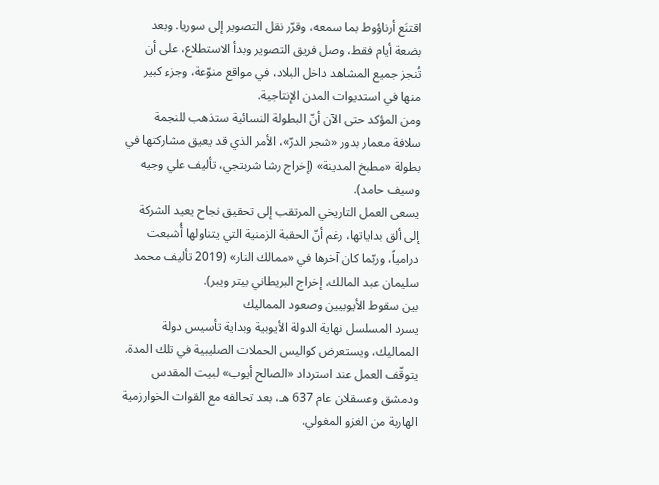اقتنَع أرناؤوط بما سمعه، وقرّر نقل التصوير إلى سوريا. وبعد بضعة أيام فقط، وصل فريق التصوير وبدأ الاستطلاع، على أن تُنجز جميع المشاهد داخل البلاد، في مواقع منوّعة، وجزء كبير منها في استديوات المدن الإنتاجية.
ومن المؤكد حتى الآن أنّ البطولة النسائية ستذهب للنجمة سلافة معمار بدور «شجر الدرّ»، الأمر الذي قد يعيق مشاركتها في بطولة «مطبخ المدينة» (إخراج رشا شربتجي، تأليف علي وجيه وسيف حامد).
يسعى العمل التاريخي المرتقب إلى تحقيق نجاح يعيد الشركة إلى ألق بداياتها، رغم أنّ الحقبة الزمنية التي يتناولها أُشبعت درامياً، وربّما كان آخرها في «ممالك النار» (2019 تأليف محمد سليمان عبد المالك، إخراج البريطاني بيتر ويبر).
بين سقوط الأيوبيين وصعود المماليك
يسرد المسلسل نهاية الدولة الأيوبية وبداية تأسيس دولة المماليك، ويستعرض كواليس الحملات الصليبية في تلك المدة. يتوقّف العمل عند استرداد «الصالح أيوب» لبيت المقدس ودمشق وعسقلان عام 637 هـ، بعد تحالفه مع القوات الخوارزمية الهاربة من الغزو المغولي.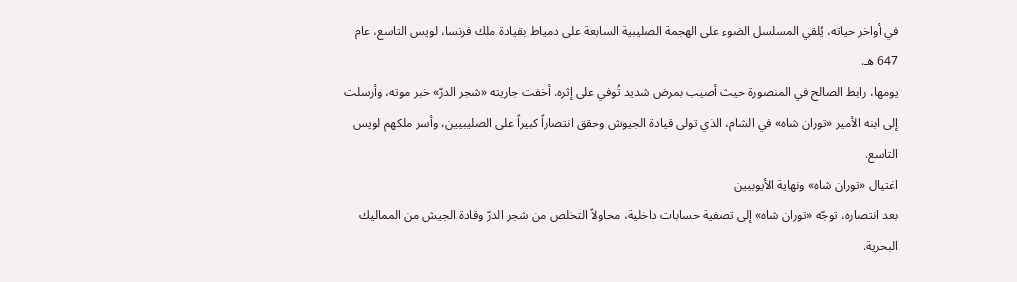في أواخر حياته، يُلقي المسلسل الضوء على الهجمة الصليبية السابعة على دمياط بقيادة ملك فرنسا، لويس التاسع، عام 647 هـ.
يومها، رابط الصالح في المنصورة حيث أصيب بمرض شديد تُوفي على إثره. أخفت جاريته «شجر الدرّ» خبر موته، وأرسلت إلى ابنه الأمير «توران شاه» في الشام، الذي تولى قيادة الجيوش وحقق انتصاراً كبيراً على الصليبيين، وأسر ملكهم لويس التاسع.
اغتيال «توران شاه» ونهاية الأيوبيين
بعد انتصاره، توجّه «توران شاه» إلى تصفية حسابات داخلية، محاولاً التخلص من شجر الدرّ وقادة الجيش من المماليك البحرية.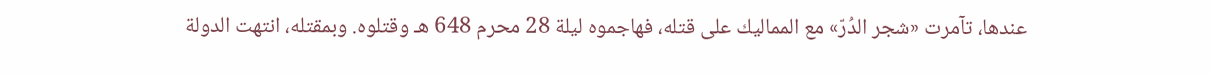عندها، تآمرت «شجر الدُرّ» مع المماليك على قتله، فهاجموه ليلة 28 محرم 648 هـ وقتلوه. وبمقتله، انتهت الدولة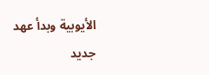الأيوبية وبدأ عهد جديد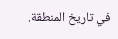في تاريخ المنطقة.